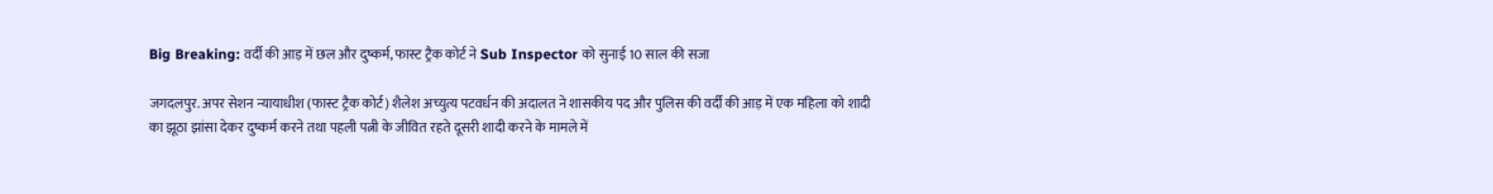Big Breaking: वर्दी की आड़ में छल और दुष्कर्म, फास्ट ट्रैक कोर्ट ने Sub Inspector को सुनाई 10 साल की सजा

जगदलपुर. अपर सेशन न्यायाधीश (फास्ट ट्रैक कोर्ट) शैलेश अच्युत्य पटवर्धन की अदालत ने शासकीय पद और पुलिस की वर्दी की आड़ में एक महिला को शादी का झूठा झांसा देकर दुष्कर्म करने तथा पहली पत्नी के जीवित रहते दूसरी शादी करने के मामले में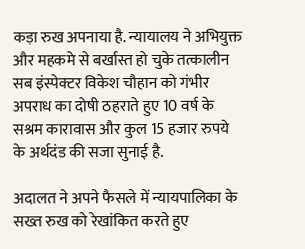कड़ा रुख अपनाया है. न्यायालय ने अभियुक्त और महकमे से बर्खास्त हो चुके तत्कालीन सब इंस्पेक्टर विकेश चौहान को गंभीर अपराध का दोषी ठहराते हुए 10 वर्ष के सश्रम कारावास और कुल 15 हजार रुपये के अर्थदंड की सजा सुनाई है.

अदालत ने अपने फैसले में न्यायपालिका के सख्त रुख को रेखांकित करते हुए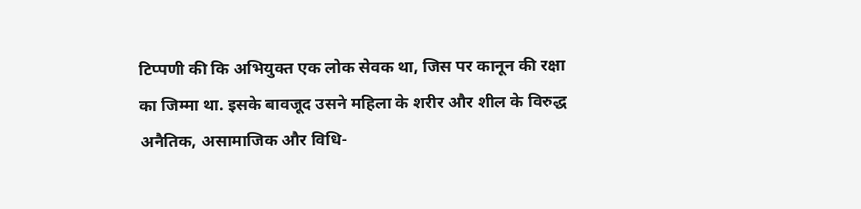टिप्पणी की कि अभियुक्त एक लोक सेवक था, जिस पर कानून की रक्षा का जिम्मा था. इसके बावजूद उसने महिला के शरीर और शील के विरुद्ध अनैतिक, असामाजिक और विधि-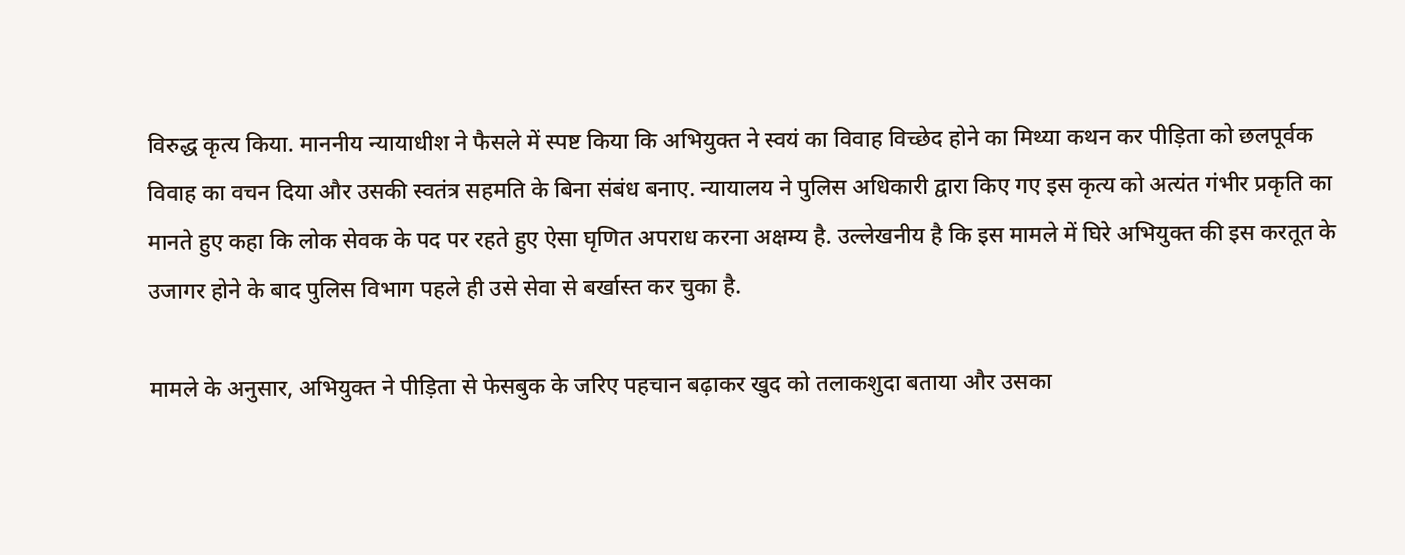विरुद्ध कृत्य किया. माननीय न्यायाधीश ने फैसले में स्पष्ट किया कि अभियुक्त ने स्वयं का विवाह विच्छेद होने का मिथ्या कथन कर पीड़िता को छलपूर्वक विवाह का वचन दिया और उसकी स्वतंत्र सहमति के बिना संबंध बनाए. न्यायालय ने पुलिस अधिकारी द्वारा किए गए इस कृत्य को अत्यंत गंभीर प्रकृति का मानते हुए कहा कि लोक सेवक के पद पर रहते हुए ऐसा घृणित अपराध करना अक्षम्य है. उल्लेखनीय है कि इस मामले में घिरे अभियुक्त की इस करतूत के उजागर होने के बाद पुलिस विभाग पहले ही उसे सेवा से बर्खास्त कर चुका है.

मामले के अनुसार, अभियुक्त ने पीड़िता से फेसबुक के जरिए पहचान बढ़ाकर खुद को तलाकशुदा बताया और उसका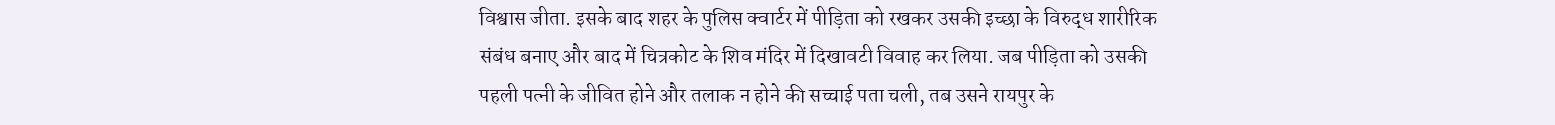विश्वास जीता. इसके बाद शहर के पुलिस क्वार्टर में पीड़िता को रखकर उसकी इच्छा के विरुद्ध शारीरिक संबंध बनाए और बाद में चित्रकोट के शिव मंदिर में दिखावटी विवाह कर लिया. जब पीड़िता को उसकी पहली पत्नी के जीवित होने और तलाक न होने की सच्चाई पता चली, तब उसने रायपुर के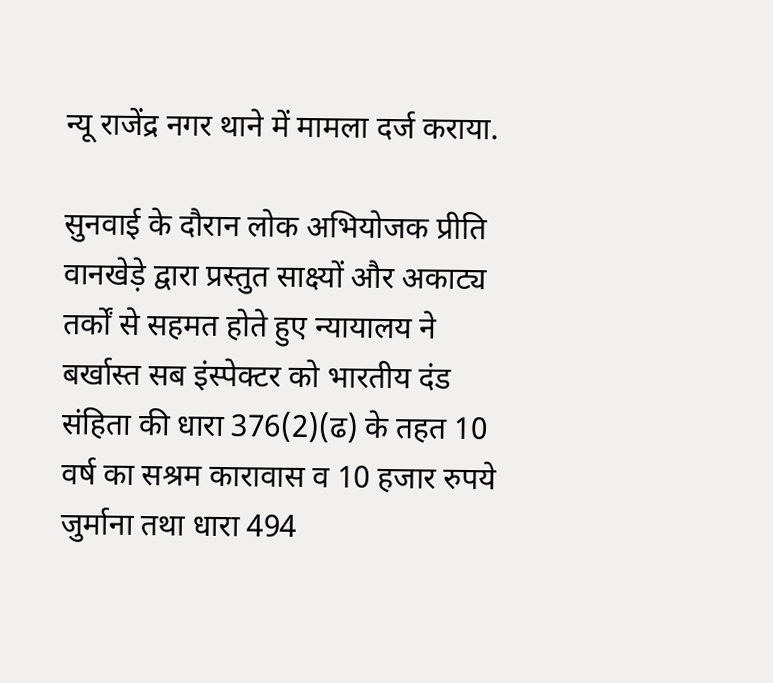न्यू राजेंद्र नगर थाने में मामला दर्ज कराया.

सुनवाई के दौरान लोक अभियोजक प्रीति वानखेड़े द्वारा प्रस्तुत साक्ष्यों और अकाट्य तर्कों से सहमत होते हुए न्यायालय ने बर्खास्त सब इंस्पेक्टर को भारतीय दंड संहिता की धारा 376(2)(ढ) के तहत 10 वर्ष का सश्रम कारावास व 10 हजार रुपये जुर्माना तथा धारा 494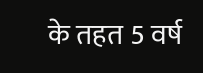के तहत 5 वर्ष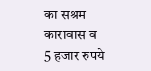का सश्रम कारावास व 5 हजार रुपये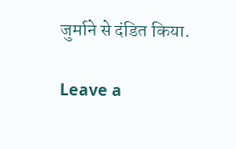जुर्माने से दंडित किया.

Leave a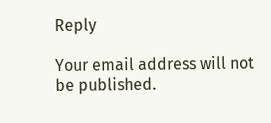Reply

Your email address will not be published.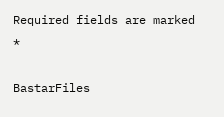Required fields are marked *

BastarFiles